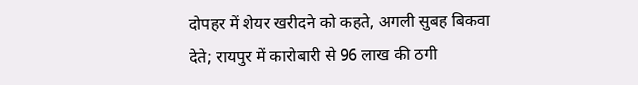दोपहर में शेयर खरीदने को कहते, अगली सुबह बिकवा देते; रायपुर में कारोबारी से 96 लाख की ठगी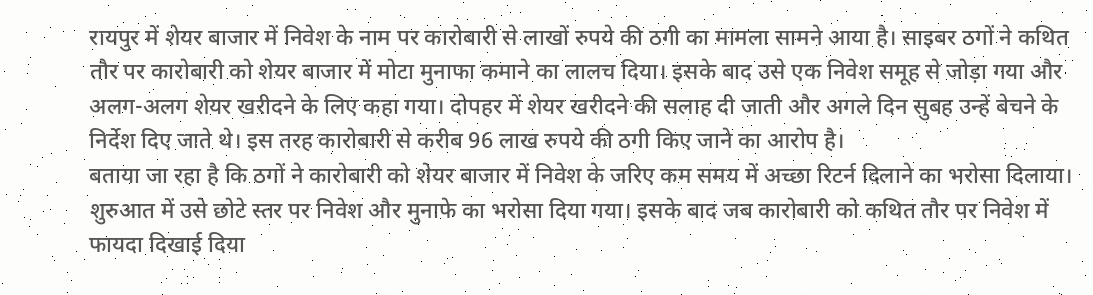रायपुर में शेयर बाजार में निवेश के नाम पर कारोबारी से लाखों रुपये की ठगी का मामला सामने आया है। साइबर ठगों ने कथित तौर पर कारोबारी को शेयर बाजार में मोटा मुनाफा कमाने का लालच दिया। इसके बाद उसे एक निवेश समूह से जोड़ा गया और अलग-अलग शेयर खरीदने के लिए कहा गया। दोपहर में शेयर खरीदने की सलाह दी जाती और अगले दिन सुबह उन्हें बेचने के निर्देश दिए जाते थे। इस तरह कारोबारी से करीब 96 लाख रुपये की ठगी किए जाने का आरोप है।
बताया जा रहा है कि ठगों ने कारोबारी को शेयर बाजार में निवेश के जरिए कम समय में अच्छा रिटर्न दिलाने का भरोसा दिलाया। शुरुआत में उसे छोटे स्तर पर निवेश और मुनाफे का भरोसा दिया गया। इसके बाद जब कारोबारी को कथित तौर पर निवेश में फायदा दिखाई दिया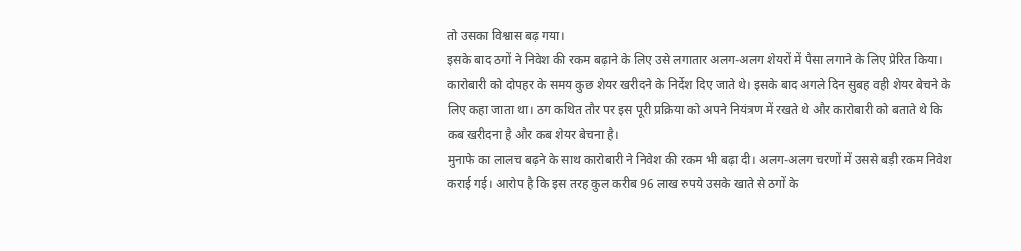तो उसका विश्वास बढ़ गया।
इसके बाद ठगों ने निवेश की रकम बढ़ाने के लिए उसे लगातार अलग-अलग शेयरों में पैसा लगाने के लिए प्रेरित किया। कारोबारी को दोपहर के समय कुछ शेयर खरीदने के निर्देश दिए जाते थे। इसके बाद अगले दिन सुबह वही शेयर बेचने के लिए कहा जाता था। ठग कथित तौर पर इस पूरी प्रक्रिया को अपने नियंत्रण में रखते थे और कारोबारी को बताते थे कि कब खरीदना है और कब शेयर बेचना है।
मुनाफे का लालच बढ़ने के साथ कारोबारी ने निवेश की रकम भी बढ़ा दी। अलग-अलग चरणों में उससे बड़ी रकम निवेश कराई गई। आरोप है कि इस तरह कुल करीब 96 लाख रुपये उसके खाते से ठगों के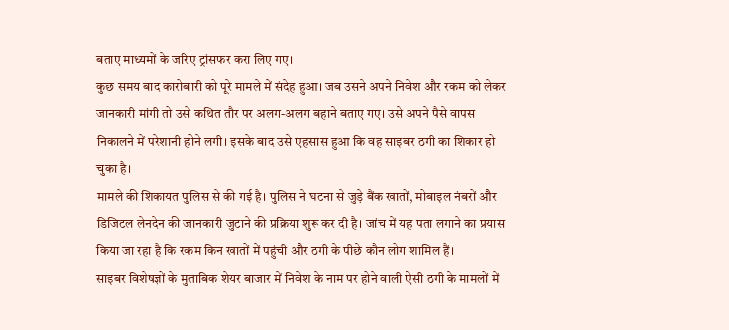बताए माध्यमों के जरिए ट्रांसफर करा लिए गए।
कुछ समय बाद कारोबारी को पूरे मामले में संदेह हुआ। जब उसने अपने निवेश और रकम को लेकर जानकारी मांगी तो उसे कथित तौर पर अलग-अलग बहाने बताए गए। उसे अपने पैसे वापस निकालने में परेशानी होने लगी। इसके बाद उसे एहसास हुआ कि वह साइबर ठगी का शिकार हो चुका है।
मामले की शिकायत पुलिस से की गई है। पुलिस ने घटना से जुड़े बैंक खातों, मोबाइल नंबरों और डिजिटल लेनदेन की जानकारी जुटाने की प्रक्रिया शुरू कर दी है। जांच में यह पता लगाने का प्रयास किया जा रहा है कि रकम किन खातों में पहुंची और ठगी के पीछे कौन लोग शामिल हैं।
साइबर विशेषज्ञों के मुताबिक शेयर बाजार में निवेश के नाम पर होने वाली ऐसी ठगी के मामलों में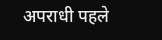अपराधी पहले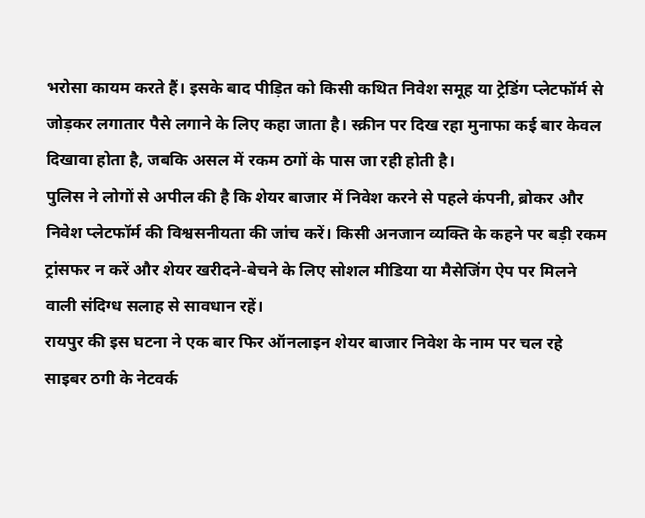भरोसा कायम करते हैं। इसके बाद पीड़ित को किसी कथित निवेश समूह या ट्रेडिंग प्लेटफॉर्म से जोड़कर लगातार पैसे लगाने के लिए कहा जाता है। स्क्रीन पर दिख रहा मुनाफा कई बार केवल दिखावा होता है, जबकि असल में रकम ठगों के पास जा रही होती है।
पुलिस ने लोगों से अपील की है कि शेयर बाजार में निवेश करने से पहले कंपनी, ब्रोकर और निवेश प्लेटफॉर्म की विश्वसनीयता की जांच करें। किसी अनजान व्यक्ति के कहने पर बड़ी रकम ट्रांसफर न करें और शेयर खरीदने-बेचने के लिए सोशल मीडिया या मैसेजिंग ऐप पर मिलने वाली संदिग्ध सलाह से सावधान रहें।
रायपुर की इस घटना ने एक बार फिर ऑनलाइन शेयर बाजार निवेश के नाम पर चल रहे साइबर ठगी के नेटवर्क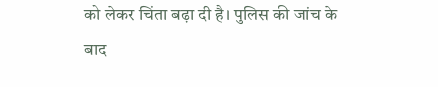को लेकर चिंता बढ़ा दी है। पुलिस की जांच के बाद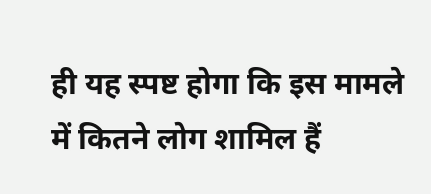ही यह स्पष्ट होगा कि इस मामले में कितने लोग शामिल हैं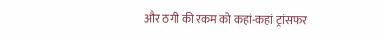और ठगी की रकम को कहां-कहां ट्रांसफर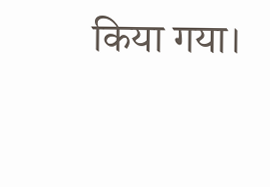किया गया।